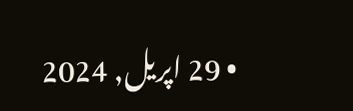• 29 اپریل, 2024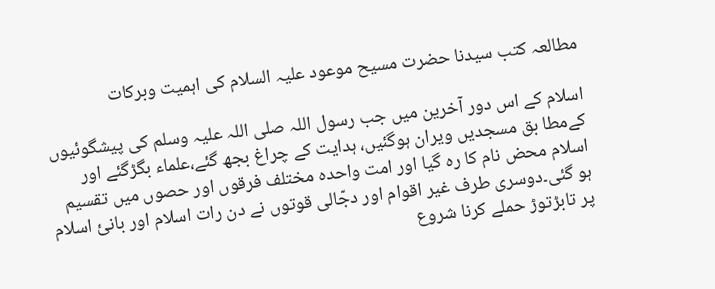مطالعہ کتب سیدنا حضرت مسیح موعود علیہ السلام کی اہمیت وبرکات

اسلام کے اس دور آخرین میں جب رسول اللہ صلی اللہ علیہ وسلم کی پیشگوئیوں کےمطا بق مسجدیں ویران ہوگئیں، ہدایت کے چراغ بجھ گئے،علماء بگڑگئے اور اسلام محض نام کا رہ گیا اور امت واحدہ مختلف فرقوں اور حصوں میں تقسیم ہو گئی۔دوسری طرف غیر اقوام اور دجّالی قوتوں نے دن رات اسلام اور بانئ اسلام پر تابڑتوڑ حملے کرنا شروع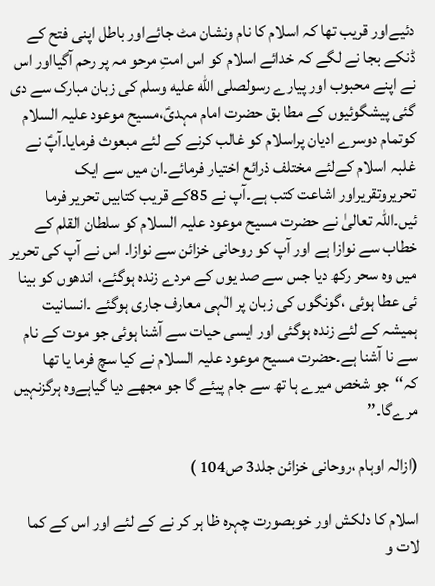دئیےاور قریب تھا کہ اسلام کا نام ونشان مٹ جائےاور باطل اپنی فتح کے ڈنکے بجا نے لگے کہ خدائے اسلام کو اس امتِ مرحو مہ پر رحم آگیااور اس نے اپنے محبوب اور پیارے رسولصلى الله عليه وسلم کی زبان مبارک سے دی گئی پیشگوئیوں کے مطا بق حضرت امام مہدیؑ،مسیح موعود علیہ السلام کوتمام دوسرے ادیان پراسلام کو غالب کرنے کے لئے مبعوث فرمایا۔آپؑ نے غلبہ اسلام کےلئے مختلف ذرائع اختیار فرمائے۔ان میں سے ایک تحریروتقریراور اشاعت کتب ہے۔آپ نے 85کے قریب کتابیں تحریر فرما ئیں۔اللہ تعالیٰ نے حضرت مسیح موعود علیہ السلام کو سلطان القلم کے خطاب سے نوازا ہے اور آپ کو روحانی خزائن سے نوازا۔ اس نے آپ کی تحریر میں وہ سحر رکھ دیا جس سے صد یوں کے مردے زندہ ہوگئے، اندھوں کو بینا ئی عطا ہوئی ،گونگوں کی زبان پر الٰہی معارف جاری ہوگئے ۔انسانیت ہمیشہ کے لئے زندہ ہوگئی اور ایسی حیات سے آشنا ہوئی جو موت کے نام سے نا آشنا ہے۔حضرت مسیح موعود علیہ السلام نے کیا سچ فرما یا تھا کہ‘‘جو شخص میرے ہا تھ سے جام پیئے گا جو مجھے دیا گیاہےوہ ہرگزنہیں مرےگا۔’’

(ازالہ اوہام ،روحانی خزائن جلد3 ص104 )

اسلام کا دلکش اور خوبصورت چہرہ ظا ہر کر نے کے لئے اور اس کے کما لات و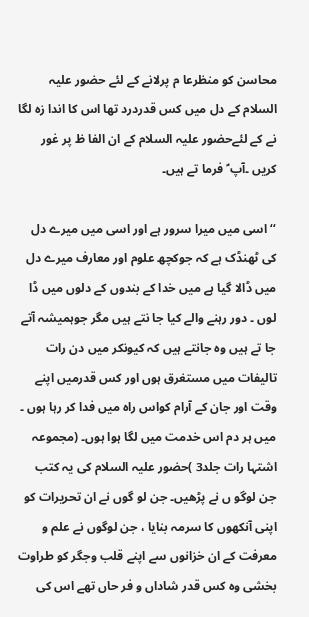محاسن کو منظرعا م پرلانے کے لئے حضور علیہ السلام کے دل میں کس قدردرد تھا اس کا اندا زہ لگا نے کے لئےحضور علیہ السلام کے ان الفا ظ پر غور کریں ۔آپ ؑ فرما تے ہیں۔

‘‘اسی میں میرا سرور ہے اور اسی میں میرے دل کی ٹھنڈک ہے کہ جوکچھ علوم اور معارف میرے دل میں ڈالا گیا ہے میں خدا کے بندوں کے دلوں میں ڈا لوں ۔ دور رہنے والے کیا جا نتے ہیں مگر جوہمیشہ آتے جا تے ہیں وہ جانتے ہیں کہ کیونکر میں دن رات تالیفات میں مستغرق ہوں اور کس قدرمیں اپنے وقت اور جان کے آرام کواس راہ میں فدا کر رہا ہوں ۔ میں ہر دم اس خدمت میں لگا ہوا ہوں۔ (مجموعہ اشتہا رات جلد3 )حضور علیہ السلام کی یہ کتب جن لوگو ں نے پڑھیں۔ جن لو گوں نے ان تحریرات کو اپنی آنکھوں کا سرمہ بنایا ، جن لوگوں نے علم و معرفت کے ان خزانوں سے اپنے قلب وجگر کو طراوت بخشی وہ کس قدر شاداں و فر حاں تھے اس کی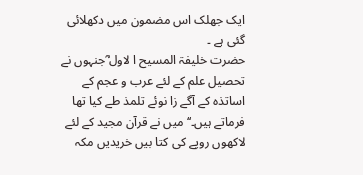ایک جھلک اس مضمون میں دکھلائی گئی ہے ۔
حضرت خلیفۃ المسیح ا لاول ؓجنہوں نے تحصیل علم کے لئے عرب و عجم کے اساتذہ کے آگے زا نوئے تلمذ طے کیا تھا فرماتے ہیں۔‘‘میں نے قرآن مجید کے لئے لاکھوں روپے کی کتا بیں خریدیں مکہ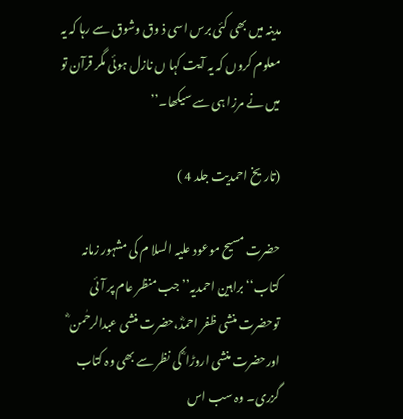مدینہ میں بھی کئی برس اسی ذ وق وشوق سے رہا کہ یہ معلوم کروں کہ یہ آیت کہا ں نازل ہوئی مگر قرآن تو میں نے مرزا ہی سے سیکھا۔’’

(تاریخ احمدیت جلد 4 )

حضرت مسیح موعود علیہ السلا م کی مشہور زمانہ کتاب‘‘براہین احمدیہ’’ جب منظر عام پر آئی توحضرت منشی ظفر احمدؓ،حضرت منشی عبدالرحٰمن ؓ اورحضرت منشی اروڑا ؓ کی نظر سے بھی وہ کتاب گزری۔ وہ سب اس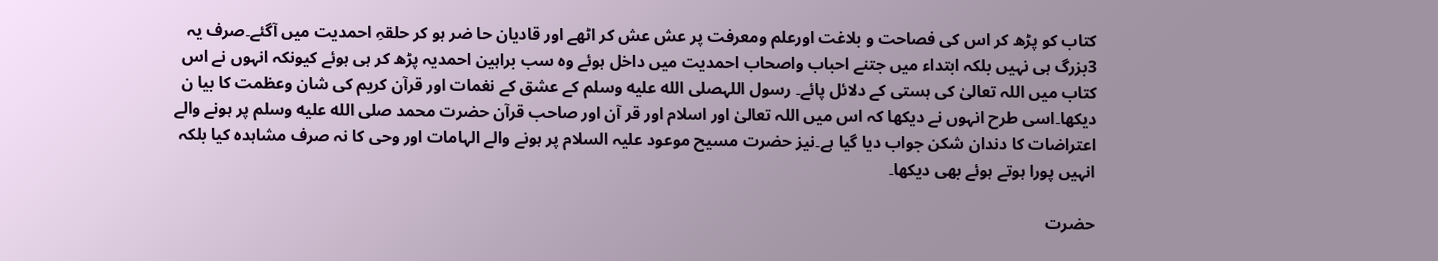کتاب کو پڑھ کر اس کی فصاحت و بلاغت اورعلم ومعرفت پر عش عش کر اٹھے اور قادیان حا ضر ہو کر حلقہِ احمدیت میں آگئے۔صرف یہ 3بزرگ ہی نہیں بلکہ ابتداء میں جتنے احباب واصحاب احمدیت میں داخل ہوئے وہ سب براہین احمدیہ پڑھ کر ہی ہوئے کیونکہ انہوں نے اس کتاب میں اللہ تعالیٰ کی ہستی کے دلائل پائے۔ رسول اللہصلى الله عليه وسلم کے عشق کے نغمات اور قرآن کریم کی شان وعظمت کا بیا ن دیکھا۔اسی طرح انہوں نے دیکھا کہ اس میں اللہ تعالیٰ اور اسلام اور قر آن اور صاحب قرآن حضرت محمد صلى الله عليه وسلم پر ہونے والے اعتراضات کا دندان شکن جواب دیا گیا ہے۔نیز حضرت مسیح موعود علیہ السلام پر ہونے والے الہامات اور وحی کا نہ صرف مشاہدہ کیا بلکہ انہیں پورا ہوتے ہوئے بھی دیکھا۔

حضرت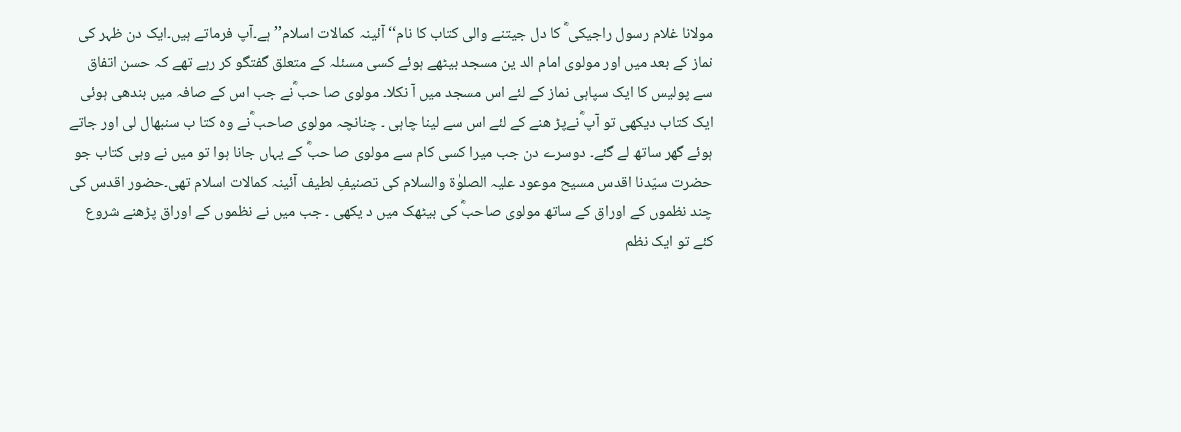مولانا غلام رسول راجیکی ؓ کا دل جیتنے والی کتاب کا نام‘‘آئینہ کمالات اسلام’’ ہے۔آپ فرماتے ہیں۔ایک دن ظہر کی نماز کے بعد میں اور مولوی امام الد ین مسجد بیٹھے ہوئے کسی مسئلہ کے متعلق گفتگو کر رہے تھے کہ حسن اتفاق سے پولیس کا ایک سپاہی نماز کے لئے اس مسجد میں آ نکلا۔ مولوی صا حب ؓنے جب اس کے صافہ میں بندھی ہوئی ایک کتاب دیکھی تو آپ ؓنےپڑ ھنے کے لئے اس سے لینا چاہی ۔ چنانچہ مولوی صاحب ؓنے وہ کتا ب سنبھال لی اور جاتے ہوئے گھر ساتھ لے گئے۔ دوسرے دن جب میرا کسی کام سے مولوی صا حبؓ کے یہاں جانا ہوا تو میں نے وہی کتاب جو حضرت سیّدنا اقدس مسیح موعود علیہ الصلوٰۃ والسلام کی تصنیفِ لطیف آئینہ کمالات اسلام تھی۔حضور اقدس کی چند نظموں کے اوراق کے ساتھ مولوی صاحبؓ کی بیٹھک میں د یکھی ۔ جب میں نے نظموں کے اوراق پڑھنے شروع کئے تو ایک نظم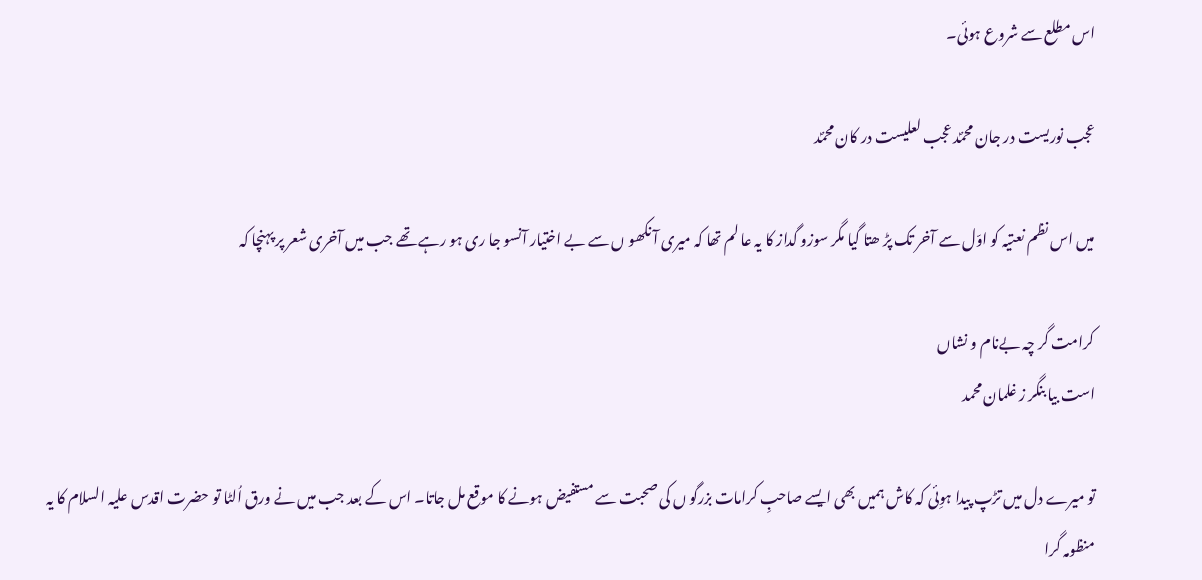اس مطلع سے شروع ہوئی۔

عجب نوریست در جان محمؐد عجب لعلیست در کان محمؐد

میں اس نظم نعتیہ کو اوّل سے آخر تک پڑ ھتا گیا مگر سوزو گداز کا یہ عا لم تھا کہ میری آ نکھو ں سے بے اختیار آنسو جا ری ہو رہے تھے جب میں آخری شعر پر پہنچا کہ

کرامت گر چہ بےنام و نشاں
است بیا بنگر ز غلمان محمد

تو میرے دل میں تڑپ پیدا ہوِئی کہ کاش ہمیں بھی ایسے صاحبِ کرامات بزرگو ں کی صحبت سے مستفیض ہونے کا موقع مل جاتا۔ اس کے بعد جب میں نے ورق اُلٹا تو حضرت اقدس علیہ السلام کا یہ منظومہ گرا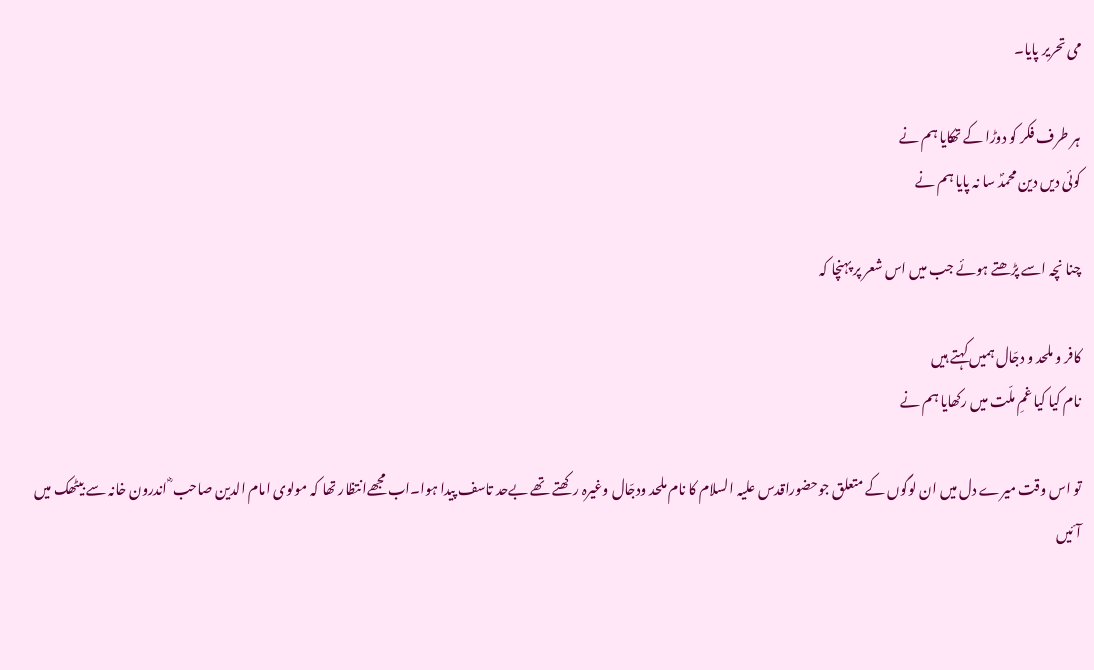می تحریر پایا۔

ہر طرف فکر کو دوڑا کے تھکایا ہم نے
کوئی دیں دین محمدؐ سا نہ پایا ہم نے

چنا نچہ اسے پڑھتے ہوئے جب میں اس شعر پر پہنچا کہ

کافر و ملحد و دجّال ہمیں کہتے ہیں
نام کیا کیا غمِ ملّت میں رکھایا ہم نے

تو اس وقت میرے دل میں ان لوگوں کے متعلق جوحضوراقدس علیہ السلام کا نام ملحد ودجّال وغیرہ رکھتے تھے بےحد تاسف پیدا ہوا۔اب مجھےانتظار تھا کہ مولوی امام الدین صاحب ؓ اندرون خانہ سے بیٹھک میں آئیں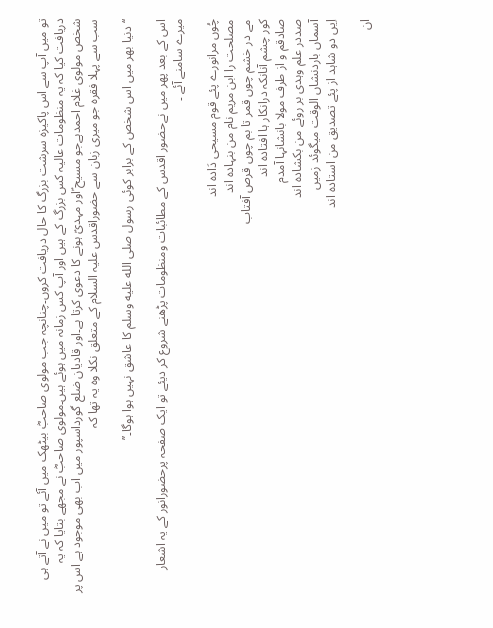تو میں آپ سے اس پاکیزہ سرشت بزرگ کا حال دریافت کروں۔چنانچہ جب مولوی صاحبؓ بیٹھک میں آئے تو میں نے آتے ہی دریافت کیا کہ یہ منظومات عالیہ کس بزرگ کے ہیں اور آپ کس زمانہ میں ہوئے ہیں۔مولوی صاحبؓ نے مجھے بتایا کہ یہ شخص مولوی غلام احمدہےجو مسیح ؑاور مہدیؑ ہونے کا دعوی کرتا ہے۔اور قادیان ضلع گورداسپور میں اب بھی موجود ہے اس پر سب سے پہلا فقرہ جو میری زبان سے حضوراقدس علیہ السلام کے متعلق نکلا وہ یہ تھا کہ

‘‘دنیا بھر میں اس شخص کے برابر کوئی رسول صلى الله عليه وسلم کا عاشق نہیں ہوا ہوگا۔’’

اس کے بعد پھر میں نےحضور اقدس کے مطائبات ومنظومات پڑھنے شروع کر دیئے تو ایک صفحہ پرحضورانور کے یہ اشعار میرے سامنے آئے ۔

چُوں مرانورے پئے قوم مسیحی دَادہ اند
مصلحت را ابن مریم نام من بنہادہ اند
مے در خشم چوں قمر تا بم چوں قرص آفتاب
کور چشم آنانکہ درانکار ہا افتادہ اند
صادقم و از طرف مولا بانشانہا آمدم
صددر علم وہدی بر روئے من بکشادہ اند
آسماں باردنشاں الوقت میگوئد زمیں
اِیں دو شاہد از پئے تصدیق من استادہ اند

ان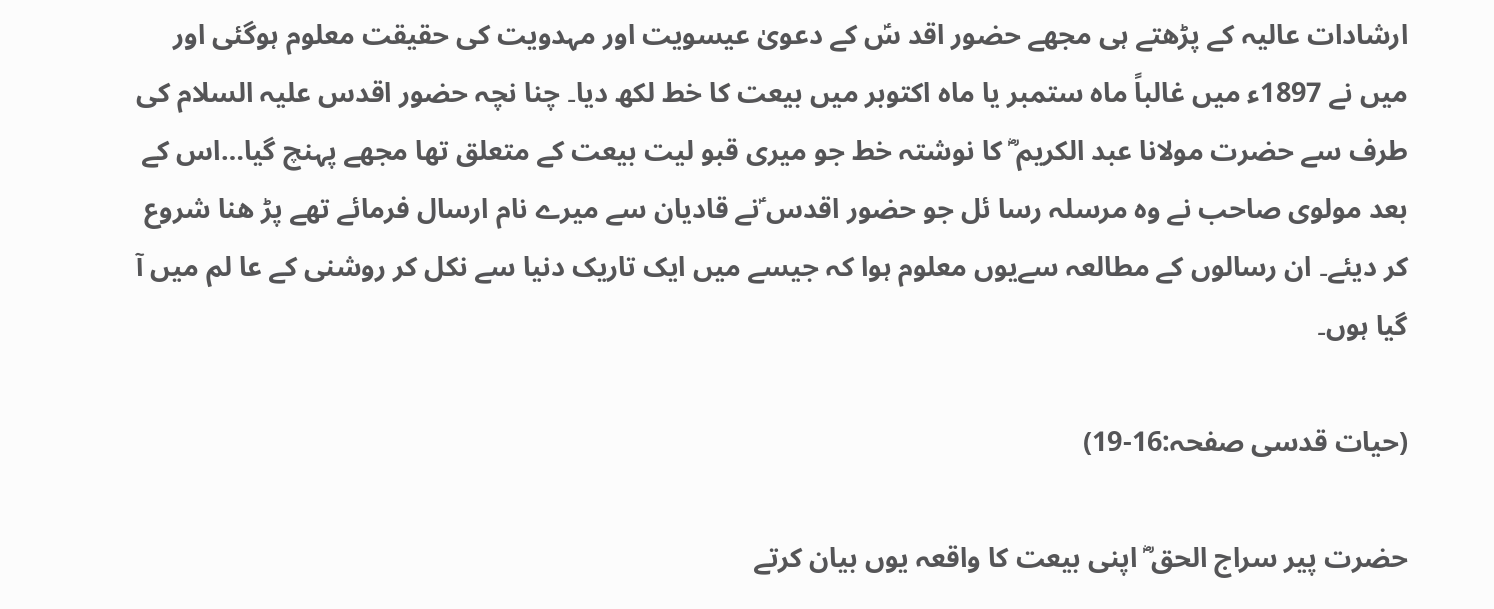ارشادات عالیہ کے پڑھتے ہی مجھے حضور اقد سؑ کے دعویٰ عیسویت اور مہدویت کی حقیقت معلوم ہوگئی اور میں نے 1897ء میں غالباً ماہ ستمبر یا ماہ اکتوبر میں بیعت کا خط لکھ دیا۔ چنا نچہ حضور اقدس علیہ السلام کی طرف سے حضرت مولانا عبد الکریم ؓ کا نوشتہ خط جو میری قبو لیت بیعت کے متعلق تھا مجھے پہنچ گیا…اس کے بعد مولوی صاحب نے وہ مرسلہ رسا ئل جو حضور اقدس ؑنے قادیان سے میرے نام ارسال فرمائے تھے پڑ ھنا شروع کر دیئے۔ ان رسالوں کے مطالعہ سےیوں معلوم ہوا کہ جیسے میں ایک تاریک دنیا سے نکل کر روشنی کے عا لم میں آ گیا ہوں۔

(حیات قدسی صفحہ:16-19)

حضرت پیر سراج الحق ؓ اپنی بیعت کا واقعہ یوں بیان کرتے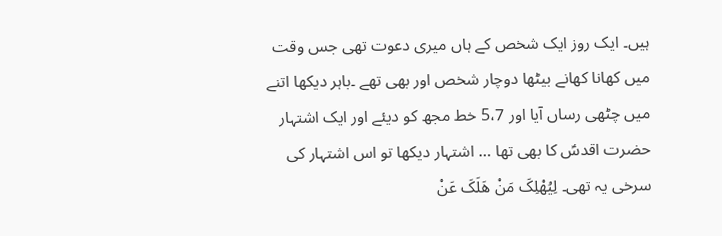ہیں۔ ایک روز ایک شخص کے ہاں میری دعوت تھی جس وقت میں کھانا کھانے بیٹھا دوچار شخص اور بھی تھے ۔باہر دیکھا اتنے میں چٹھی رساں آیا اور 5،7 خط مجھ کو دیئے اور ایک اشتہار حضرت اقدسؑ کا بھی تھا … اشتہار دیکھا تو اس اشتہار کی سرخی یہ تھی۔ لِیُھْلِکَ مَنْ ھَلَکَ عَنْ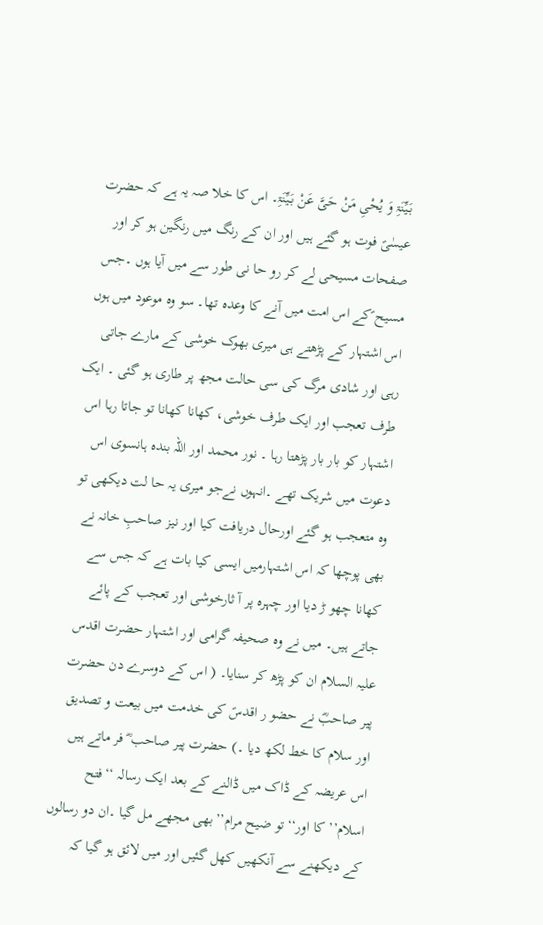بَیِّنَۃِ وَ یُحْیِ مَنْ حَیَّ عَنْ بَیِّنَۃِ۔ اس کا خلا صہ یہ ہے کہ حضرت عیسٰیؑ فوت ہو گئے ہیں اور ان کے رنگ میں رنگین ہو کر اور صفحات مسیحی لے کر رو حا نی طور سے میں آیا ہوں ۔جس مسیح ؑکے اس امت میں آنے کا وعدہ تھا۔ سو وہ موعود میں ہوں اس اشتہار کے پڑھتے ہی میری بھوک خوشی کے مارے جاتی رہی اور شادی مرگ کی سی حالت مجھ پر طاری ہو گئی ۔ ایک طرف تعجب اور ایک طرف خوشی، کھانا کھانا تو جاتا رہا اس اشتہار کو بار بار پڑھتا رہا ۔ نور محمد اور اللہ بندہ ہانسوی اس دعوت میں شریک تھے ۔انہوں نےجو میری یہ حا لت دیکھی تو وہ متعجب ہو گئے اورحال دریافت کیا اور نیز صاحبِ خانہ نے بھی پوچھا کہ اس اشتہارمیں ایسی کیا بات ہے کہ جس سے کھانا چھو ڑ دیا اور چہرہ پر آ ثارخوشی اور تعجب کے پائے جاتے ہیں۔ میں نے وہ صحیفہ گرامی اور اشتہار حضرت اقدس علیہ السلام ان کو پڑھ کر سنایا۔ ( اس کے دوسرے دن حضرت پیر صاحبؓ نے حضو ر اقدسؑ کی خدمت میں بیعت و تصدیق اور سلام کا خط لکھ دیا ۔) حضرت پیر صاحب ؓ فر ماتے ہیں اس عریضہ کے ڈاک میں ڈالنے کے بعد ایک رسالہ ‘‘فتح اسلام’’ کا اور‘‘تو ضیح مرام’’بھی مجھے مل گیا ۔ان دو رسالوں کے دیکھنے سے آنکھیں کھل گئیں اور میں لائق ہو گیا کہ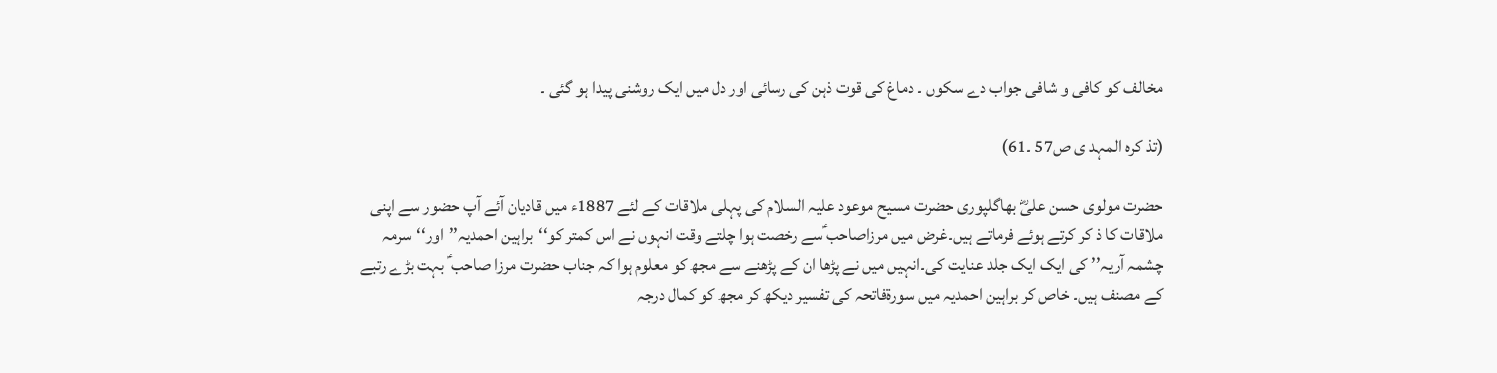مخالف کو کافی و شافی جواب دے سکوں ۔ دماغ کی قوت ذہن کی رسائی اور دل میں ایک روشنی پیدا ہو گئی ۔

(تذ کرہ المہد ی ص57 ۔61)

حضرت مولوی حسن علیؓ بھاگلپوری حضرت مسیح موعود علیہ السلام کی پہلی ملاقات کے لئے 1887ء میں قادیان آئے آپ حضور سے اپنی ملاقات کا ذ کر کرتے ہوئے فرماتے ہیں۔غرض میں مرزاصاحب ؑسے رخصت ہوا چلتے وقت انہوں نے اس کمتر کو‘‘براہین احمدیہ’’اور‘‘سرمہ چشمہ آریہ’’ کی ایک ایک جلد عنایت کی۔انہیں میں نے پڑھا ان کے پڑھنے سے مجھ کو معلوم ہوا کہ جناب حضرت مرزا صاحب ؑ بہت بڑے رتبے کے مصنف ہیں۔ خاص کر براہین احمدیہ میں سورۃفاتحہ کی تفسیر دیکھ کر مجھ کو کمال درجہ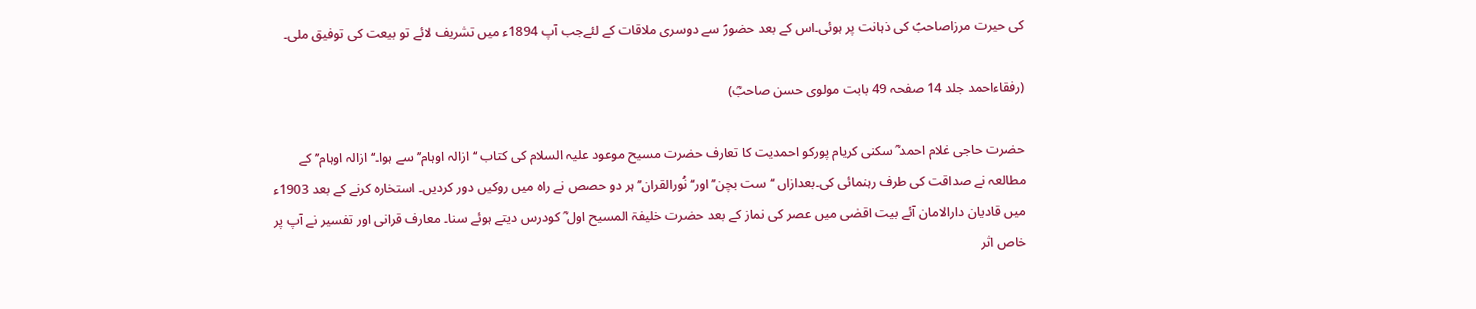کی حیرت مرزاصاحبؑ کی ذہانت پر ہوئی۔اس کے بعد حضورؑ سے دوسری ملاقات کے لئےجب آپ 1894ء میں تشریف لائے تو بیعت کی توفیق ملی۔

(رفقاءاحمد جلد 14 صفحہ 49 بابت مولوی حسن صاحبؓ)

حضرت حاجی غلام احمد ؓ سکنی کریام پورکو احمدیت کا تعارف حضرت مسیح موعود علیہ السلام کی کتاب ‘‘ازالہ اوہام’’ سے ہوا۔‘‘ازالہ اوہام’’ کے مطالعہ نے صداقت کی طرف رہنمائی کی۔بعدازاں ‘‘ست بچن’’ اور‘‘نُورالقران’’ ہر دو حصص نے راہ میں روکیں دور کردیں۔ استخارہ کرنے کے بعد 1903ء میں قادیان دارالامان آئے بیت اقصٰی میں عصر کی نماز کے بعد حضرت خلیفۃ المسیح اول ؓ کودرس دیتے ہوئے سنا۔ معارف قرانی اور تفسیر نے آپ پر خاص اثر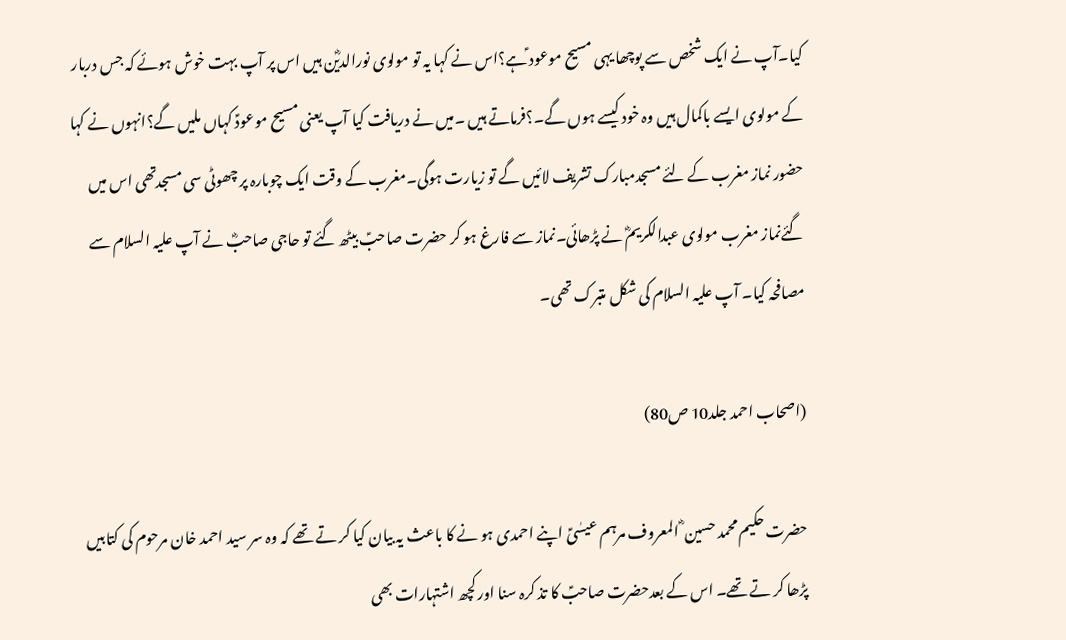کیا۔آپ نے ایک شخص سے پوچھا یہی مسیح موعود ؑہے؟اس نے کہا یہ تو مولوی نورالدیؓن ہیں اس پر آپ بہت خوش ہوئے کہ جس دربار کے مولوی ایسے باکمال ہیں وہ خود کیسے ہوں گے۔؟فرماتے ہیں ۔میں نے دریافت کیا آپ یعنی مسیح موعودؑ کہاں ملیں گے؟انہوں نے کہا حضور نماز مغرب کے لئے مسجدمبارک تشریف لائیں گے تو زیارت ہوگی۔مغرب کے وقت ایک چوبارہ پر چھوٹی سی مسجدتھی اس میں گئےنماز مغرب مولوی عبدالکریمؓ نے پڑھائی۔نماز سے فارغ ہو کر حضرت صاحبؑ بیٹھ گئے تو حاجی صاحبؓ نے آپ علیہ السلام سے مصافحہ کیا۔ آپ علیہ السلام کی شکل متبرک تھی۔

(اصحاب احمد جلد10 ص80)

حضرت حکیم محمد حسین ؓ المعروف مرہم عیسٰیؑ اپنے احمدی ہو نے کا باعث یہ بیان کیا کر تے تھے کہ وہ سر سید احمد خان مرحوم کی کتابیں پڑھا کر تے تھے۔ اس کے بعدحضرت صاحبؑ کا تذ کرہ سنا اور کچھ اشتہارات بھی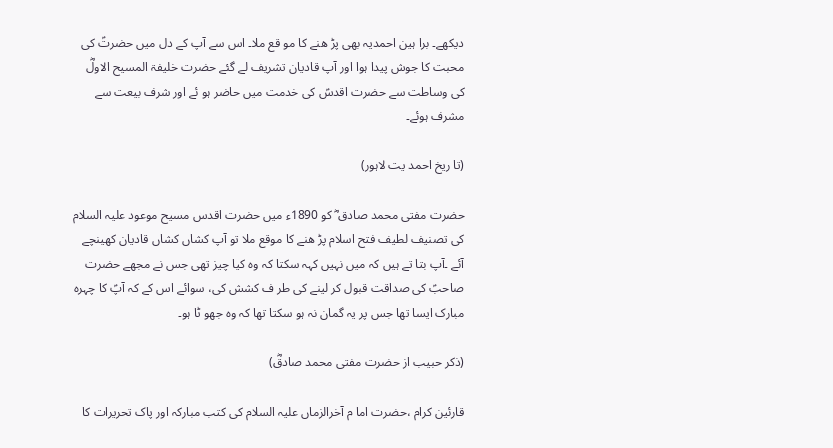دیکھے۔ برا ہین احمدیہ بھی پڑ ھنے کا مو قع ملا۔ اس سے آپ کے دل میں حضرتؑ کی محبت کا جوش پیدا ہوا اور آپ قادیان تشریف لے گئے حضرت خلیفۃ المسیح الاولؓ کی وساطت سے حضرت اقدسؑ کی خدمت میں حاضر ہو ئے اور شرف بیعت سے مشرف ہوئے۔

(تا ریخ احمد یت لاہور)

حضرت مفتی محمد صادق ؓ کو 1890ء میں حضرت اقدس مسیح موعود علیہ السلام کی تصنیف لطیف فتح اسلام پڑ ھنے کا موقع ملا تو آپ کشاں کشاں قادیان کھینچے آئے ۔آپ بتا تے ہیں کہ میں نہیں کہہ سکتا کہ وہ کیا چیز تھی جس نے مجھے حضرت صاحبؑ کی صداقت قبول کر لینے کی طر ف کشش کی، سوائے اس کے کہ آپؑ کا چہرہ مبارک ایسا تھا جس پر یہ گمان نہ ہو سکتا تھا کہ وہ جھو ٹا ہو۔

(ذکر حبیب از حضرت مفتی محمد صادقؓ)

قارئین کرام ،حضرت اما م آخرالزماں علیہ السلام کی کتب مبارکہ اور پاک تحریرات کا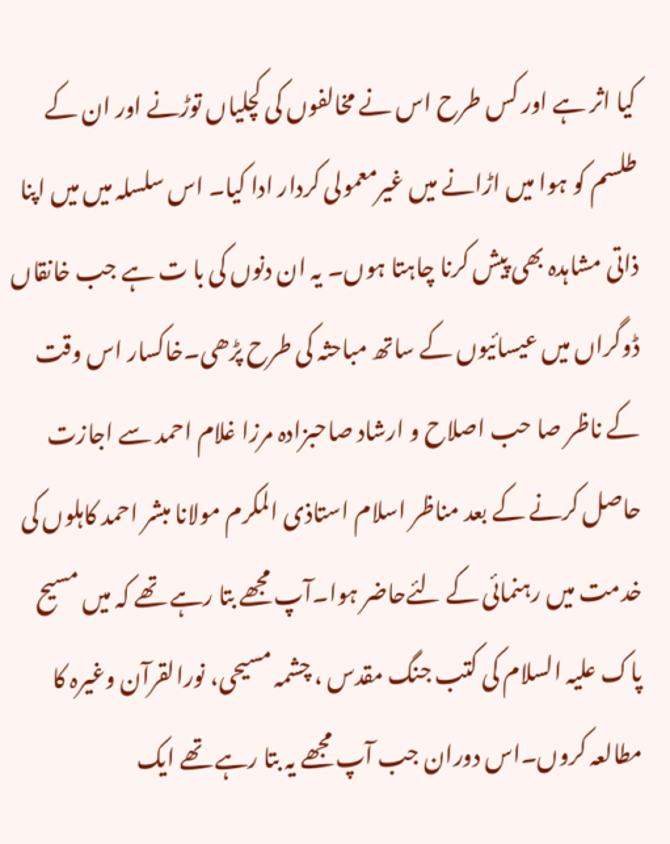کیا اثر ہے اور کس طرح اس نے مخالفوں کی کچلیاں توڑنے اور ان کے طلسم کو ہوا میں اڑانے میں غیرمعمولی کردار ادا کیا۔ اس سلسلہ میں میں اپنا ذاتی مشاہدہ بھی پیش کرنا چاہتا ہوں۔ یہ ان دنوں کی با ت ہے جب خانقاں ڈوگراں میں عیسائیوں کے ساتھ مباحثہ کی طرح پڑھی۔خاکسار اس وقت کے ناظر صا حب اصلاح و ارشاد صاحبزادہ مرزا غلام احمد سے اجازت حاصل کرنے کے بعد مناظر اسلام استاذی المکرم مولانا مبشر احمد کاہلوں کی خدمت میں رہنمائی کے لئےحاضر ہوا۔آپ مجھے بتا رہے تھے کہ میں مسیح پاک علیہ السلام کی کتب جنگ مقدس ، چشمہ مسیحی، نورالقرآن وغیرہ کا مطالعہ کروں۔اس دوران جب آپ مجھے یہ بتا رہے تھے ایک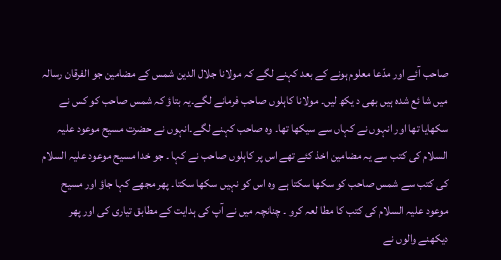صاحب آئے اور مدّعا معلوم ہونے کے بعد کہنے لگے کہ مولانا جلال الدین شمس کے مضامین جو الفرقان رسالہ میں شا ئع شدہ ہیں بھی د یکھ لیں۔ مولانا کاہلوں صاحب فرمانے لگے۔یہ بتاؤ کہ شمس صاحب کو کس نے سکھایا تھا اور انہوں نے کہاں سے سیکھا تھا۔ وہ صاحب کہنے لگے۔انہوں نے حضرت مسیح موعود علیہ السلام کی کتب سے یہ مضامین اخذ کئے تھے اس پر کاہلوں صاحب نے کہا ۔ جو خدا مسیح موعود علیہ السلام کی کتب سے شمس صاحب کو سکھا سکتا ہے وہ اس کو نہیں سکھا سکتا۔ پھر مجھے کہا جاؤ اور مسیح موعود علیہ السلام کی کتب کا مطا لعہ کرو ۔ چنانچہ میں نے آپ کی ہدایت کے مطابق تیاری کی اور پھر دیکھنے والوں نے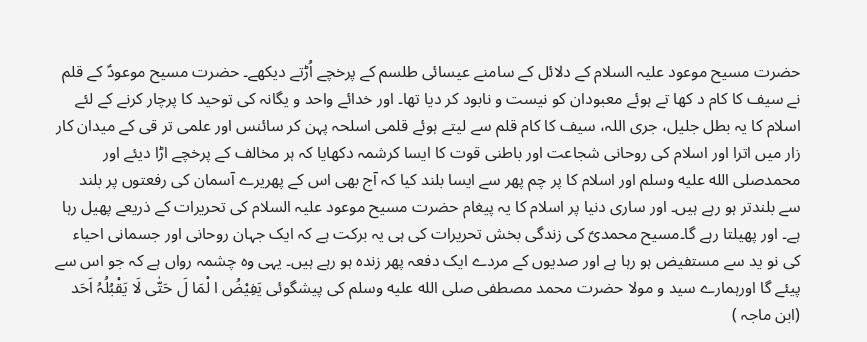حضرت مسیح موعود علیہ السلام کے دلائل کے سامنے عیسائی طلسم کے پرخچے اُڑتے دیکھے۔ حضرت مسیح موعودؑ کے قلم نے سیف کا کام د کھا تے ہوئے معبودان کو نیست و نابود کر دیا تھا۔ اور خدائے واحد و یگانہ کی توحید کا پرچار کرنے کے لئے اسلام کا یہ بطل جلیل، جری اللہ، سیف کا کام قلم سے لیتے ہوئے قلمی اسلحہ پہن کر سائنس اور علمی تر قی کے میدان کار زار میں اترا اور اسلام کی روحانی شجاعت اور باطنی قوت کا ایسا کرشمہ دکھایا کہ ہر مخالف کے پرخچے اڑا دیئے اور محمدصلى الله عليه وسلم اور اسلام کا پر چم پھر سے ایسا بلند کیا کہ آج بھی اس کے پھریرے آسمان کی رفعتوں پر بلند سے بلندتر ہو رہے ہیں۔ اور ساری دنیا پر اسلام کا یہ پیغام حضرت مسیح موعود علیہ السلام کی تحریرات کے ذریعے پھیل رہا ہے۔ اور پھیلتا رہے گا۔مسیح محمدیؑ کی زندگی بخش تحریرات کی ہی یہ برکت ہے کہ ایک جہان روحانی اور جسمانی احیاء کی نو ید سے مستفیض ہو رہا ہے اور صدیوں کے مردے ایک دفعہ پھر زندہ ہو رہے ہیں۔ یہی وہ چشمہ رواں ہے کہ جو اس سے پیئے گا اورہمارے سید و مولا حضرت محمد مصطفی صلى الله عليه وسلم کی پیشگوئی یَفِیْضُ ا لْمَا لَ حَتّٰی لَا یَقْبُلُہُ اَحَد (ابن ماجہ )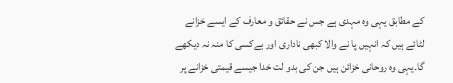کے مطابق یہی وہ مہدی ہے جس نے حقائق و معارف کے ایسے خزانے لٹائے ہیں کہ انہیں پا نے والا کبھی ناداری اور بےکسی کا منہ نہ دیکھے گا۔یہی وہ روحانی خزائن ہیں جن کی بدو لت خدا جیسے قیمتی خزانے پر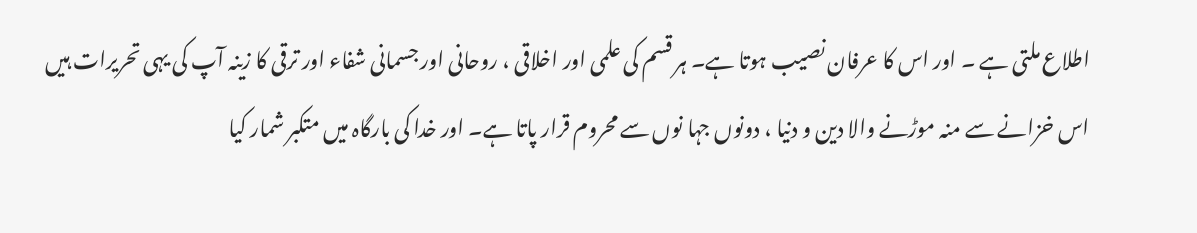اطلاع ملتی ہے ۔ اور اس کا عرفان نصیب ہوتا ہے۔ ہر قسم کی علمی اور اخلاقی ، روحانی اور جسمانی شفاء اور ترقی کا زینہ آپ کی یہی تحریرات ہیں اس خزانے سے منہ موڑنے والا دین و دنیا ، دونوں جہا نوں سے محروم قرار پاتا ہے۔ اور خدا کی بارگاہ میں متکبر شمار کیا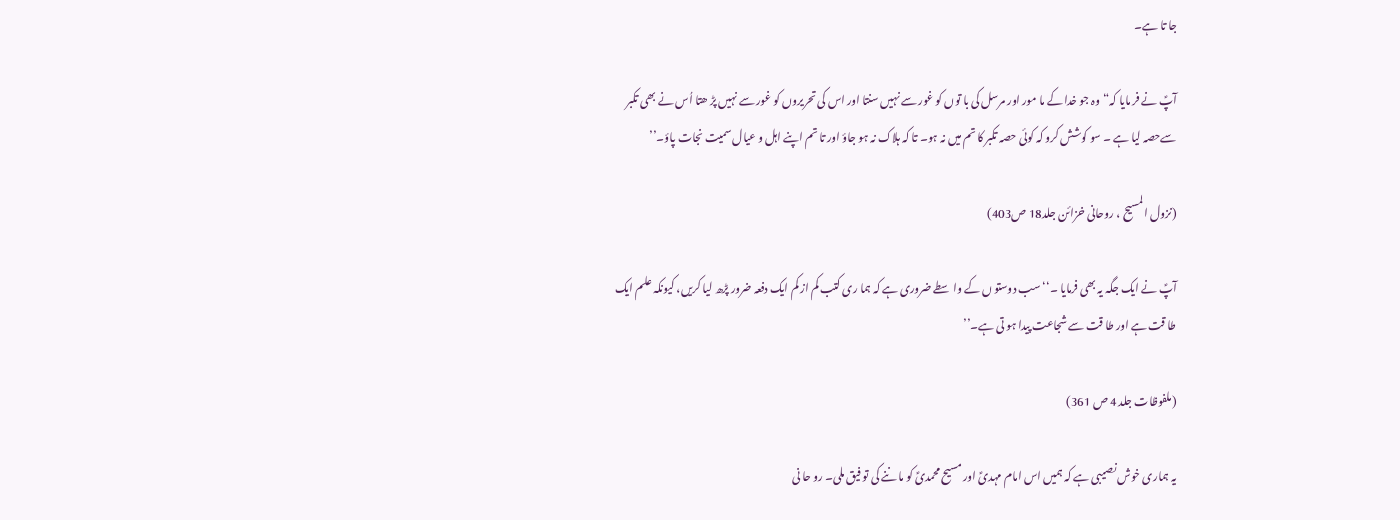جا تا ہے۔

آپؑ نے فر مایا کہ“وہ جو خدا کے ما مور اور مرسل کی با توں کو غور سے نہیں سنتا اور اس کی تحریروں کو غور سے نہیں پڑ ھتا اُس نے بھی تکبر سےحصہ لیا ہے ۔ سو کوشش کرو کہ کوئی حصہ تکبر کا تم میں نہ ہو۔ تا کہ ہلاک نہ ہو جاؤ اور تا تم اپنے اہل و عیال سمیت نجات پاؤ۔’’

(نزول المسیح ، روحانی خزائن جلد18 ص403)

آپؑ نے ایک جگہ یہ بھی فرمایا ۔‘‘سب دوستو ں کے واسطے ضروری ہے کہ ہما ری کتب کم از کم ایک دفعہ ضرور پڑھ لیا کریں، کیونکہ علم ایک طا قت ہے اور طا قت سے شجاعت پیدا ہو تی ہے۔’’

(ملفوظات جلد 4 ص 361)

یہ ہماری خوش نصیبی ہے کہ ہمیں اس امام مہدیؑ اور مسیح محمدیؑ کو ما ننے کی تو فیق ملی۔ رو حا نی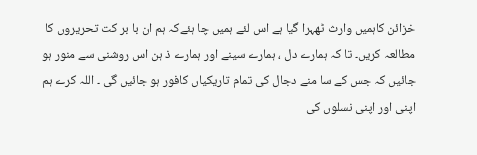خزائن کاہمیں وارث ٹھہرا گیا ہے اس لئے ہمیں چا ہئےکہ ہم ان با بر کت تحریروں کا مطالعہ کریں۔ تا کہ ہمارے دل ، ہمارے سینے اور ہمارے ذ ہن اس روشنی سے منور ہو جائیں کہ جس کے سا منے دجال کی تمام تاریکیاں کافور ہو جائیں گی ۔ اللہ کرے ہم اپنی اور اپنی نسلوں کی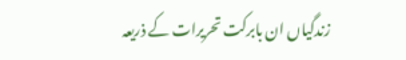زندگیاں ان بابرکت تحریرات کے ذریعہ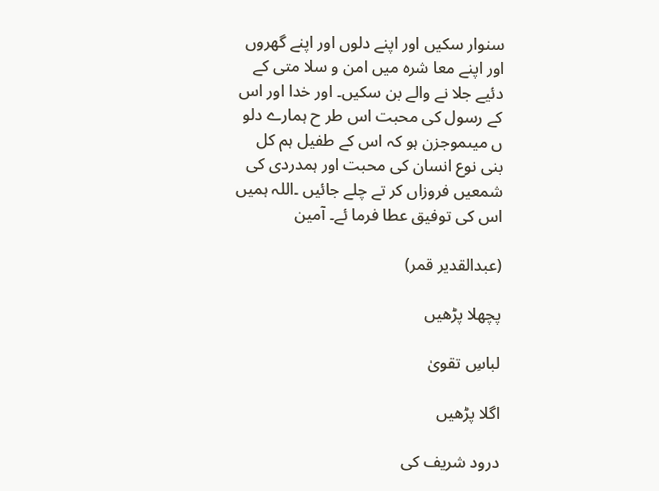سنوار سکیں اور اپنے دلوں اور اپنے گھروں اور اپنے معا شرہ میں امن و سلا متی کے دئیے جلا نے والے بن سکیں۔ اور خدا اور اس کے رسول کی محبت اس طر ح ہمارے دلو ں میںموجزن ہو کہ اس کے طفیل ہم کل بنی نوع انسان کی محبت اور ہمدردی کی شمعیں فروزاں کر تے چلے جائیں ۔اللہ ہمیں اس کی توفیق عطا فرما ئے۔ آمین

(عبدالقدیر قمر)

پچھلا پڑھیں

لباسِ تقویٰ

اگلا پڑھیں

درود شریف کی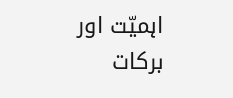اہمیّت اور برکات